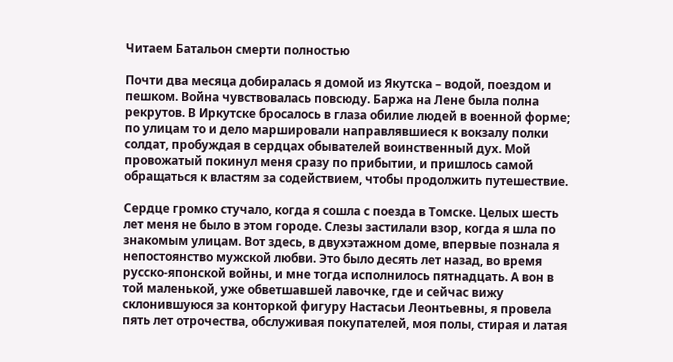Читаем Батальон смерти полностью

Почти два месяца добиралась я домой из Якутска – водой, поездом и пешком. Война чувствовалась повсюду. Баржа на Лене была полна рекрутов. В Иркутске бросалось в глаза обилие людей в военной форме; по улицам то и дело маршировали направлявшиеся к вокзалу полки солдат, пробуждая в сердцах обывателей воинственный дух. Мой провожатый покинул меня сразу по прибытии, и пришлось самой обращаться к властям за содействием, чтобы продолжить путешествие.

Сердце громко стучало, когда я сошла с поезда в Томске. Целых шесть лет меня не было в этом городе. Слезы застилали взор, когда я шла по знакомым улицам. Вот здесь, в двухэтажном доме, впервые познала я непостоянство мужской любви. Это было десять лет назад, во время русско-японской войны, и мне тогда исполнилось пятнадцать. А вон в той маленькой, уже обветшавшей лавочке, где и сейчас вижу склонившуюся за конторкой фигуру Настасьи Леонтьевны, я провела пять лет отрочества, обслуживая покупателей, моя полы, стирая и латая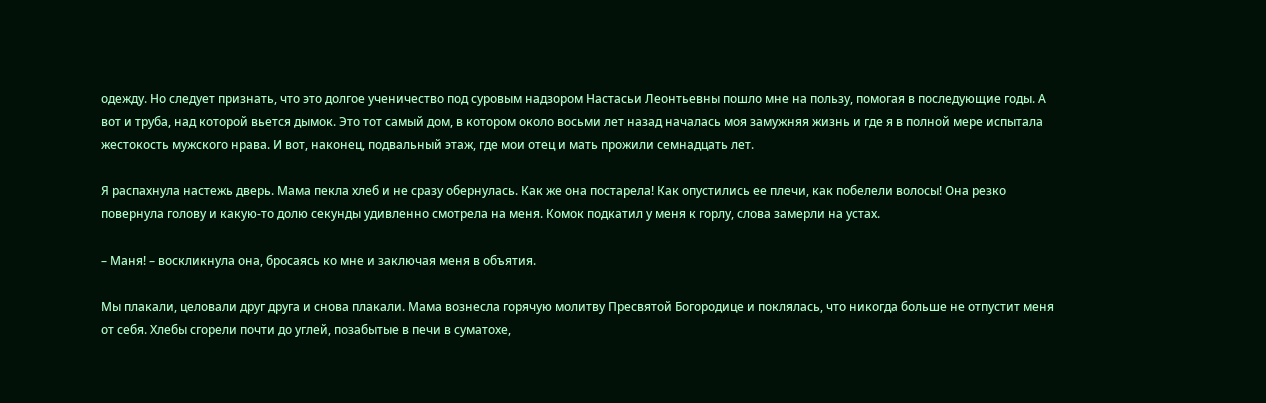одежду. Но следует признать, что это долгое ученичество под суровым надзором Настасьи Леонтьевны пошло мне на пользу, помогая в последующие годы. А вот и труба, над которой вьется дымок. Это тот самый дом, в котором около восьми лет назад началась моя замужняя жизнь и где я в полной мере испытала жестокость мужского нрава. И вот, наконец, подвальный этаж, где мои отец и мать прожили семнадцать лет.

Я распахнула настежь дверь. Мама пекла хлеб и не сразу обернулась. Как же она постарела! Как опустились ее плечи, как побелели волосы! Она резко повернула голову и какую-то долю секунды удивленно смотрела на меня. Комок подкатил у меня к горлу, слова замерли на устах.

– Маня! – воскликнула она, бросаясь ко мне и заключая меня в объятия.

Мы плакали, целовали друг друга и снова плакали. Мама вознесла горячую молитву Пресвятой Богородице и поклялась, что никогда больше не отпустит меня от себя. Хлебы сгорели почти до углей, позабытые в печи в суматохе,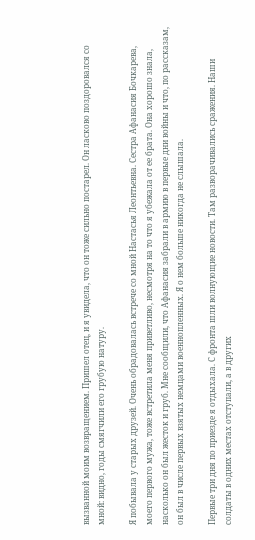вызванной моим возвращением. Пришел отец, и я увидела, что он тоже сильно постарел. Он ласково поздоровался со мной: видно, годы смягчили его грубую натуру.

Я побывала у старых друзей. Очень обрадовалась встрече со мной Настасья Леонтьевна. Сестра Афанасия Бочкарева, моего первого мужа, тоже встретила меня приветливо, несмотря на то что я убежала от ее брата. Она хорошо знала, насколько он был жесток и груб. Мне сообщили, что Афанасия забрали в армию в первые дни войны и что, по рассказам, он был в числе первых взятых немцами военнопленных. Я о нем больше никогда не слышала.

Первые три дня по приезде я отдыхала. С фронта шли волнующие новости. Там разворачивались сражения. Наши солдаты в одних местах отступали, а в других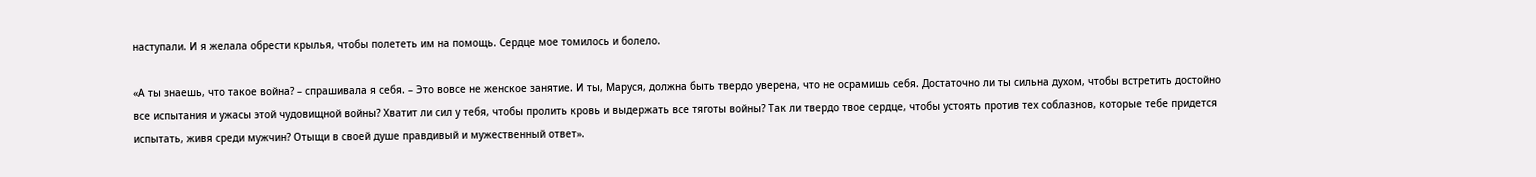наступали. И я желала обрести крылья, чтобы полететь им на помощь. Сердце мое томилось и болело.

«А ты знаешь, что такое война? – спрашивала я себя. – Это вовсе не женское занятие. И ты, Маруся, должна быть твердо уверена, что не осрамишь себя. Достаточно ли ты сильна духом, чтобы встретить достойно все испытания и ужасы этой чудовищной войны? Хватит ли сил у тебя, чтобы пролить кровь и выдержать все тяготы войны? Так ли твердо твое сердце, чтобы устоять против тех соблазнов, которые тебе придется испытать, живя среди мужчин? Отыщи в своей душе правдивый и мужественный ответ».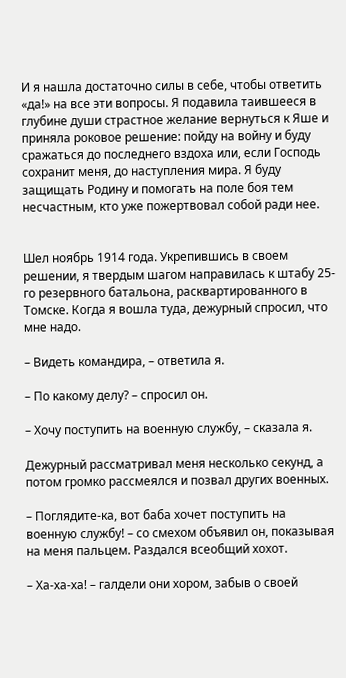И я нашла достаточно силы в себе, чтобы ответить «да!» на все эти вопросы. Я подавила таившееся в глубине души страстное желание вернуться к Яше и приняла роковое решение: пойду на войну и буду сражаться до последнего вздоха или, если Господь сохранит меня, до наступления мира. Я буду защищать Родину и помогать на поле боя тем несчастным, кто уже пожертвовал собой ради нее.


Шел ноябрь 1914 года. Укрепившись в своем решении, я твердым шагом направилась к штабу 25-го резервного батальона, расквартированного в Томске. Когда я вошла туда, дежурный спросил, что мне надо.

– Видеть командира, – ответила я.

– По какому делу? – спросил он.

– Хочу поступить на военную службу, – сказала я.

Дежурный рассматривал меня несколько секунд, а потом громко рассмеялся и позвал других военных.

– Поглядите-ка, вот баба хочет поступить на военную службу! – со смехом объявил он, показывая на меня пальцем. Раздался всеобщий хохот.

– Ха-ха-ха! – галдели они хором, забыв о своей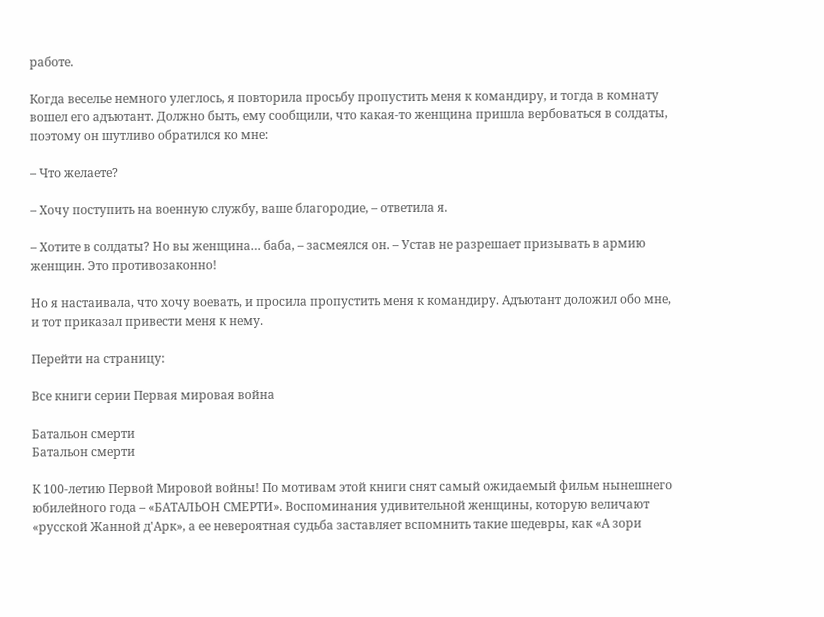работе.

Когда веселье немного улеглось, я повторила просьбу пропустить меня к командиру, и тогда в комнату вошел его адъютант. Должно быть, ему сообщили, что какая-то женщина пришла вербоваться в солдаты, поэтому он шутливо обратился ко мне:

– Что желаете?

– Хочу поступить на военную службу, ваше благородие, – ответила я.

– Хотите в солдаты? Но вы женщина… баба, – засмеялся он. – Устав не разрешает призывать в армию женщин. Это противозаконно!

Но я настаивала, что хочу воевать, и просила пропустить меня к командиру. Адъютант доложил обо мне, и тот приказал привести меня к нему.

Перейти на страницу:

Все книги серии Первая мировая война

Батальон смерти
Батальон смерти

К 100-летию Первой Мировой войны! По мотивам этой книги снят самый ожидаемый фильм нынешнего юбилейного года – «БАТАЛЬОН СМЕРТИ». Воспоминания удивительной женщины, которую величают «русской Жанной д'Арк», а ее невероятная судьба заставляет вспомнить такие шедевры, как «А зори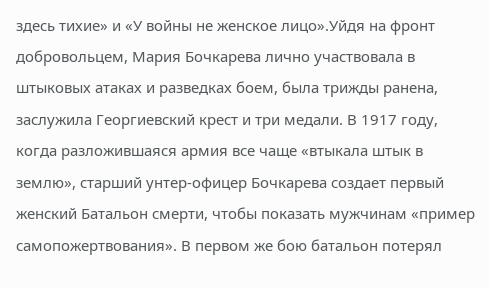здесь тихие» и «У войны не женское лицо».Уйдя на фронт добровольцем, Мария Бочкарева лично участвовала в штыковых атаках и разведках боем, была трижды ранена, заслужила Георгиевский крест и три медали. В 1917 году, когда разложившаяся армия все чаще «втыкала штык в землю», старший унтер-офицер Бочкарева создает первый женский Батальон смерти, чтобы показать мужчинам «пример самопожертвования». В первом же бою батальон потерял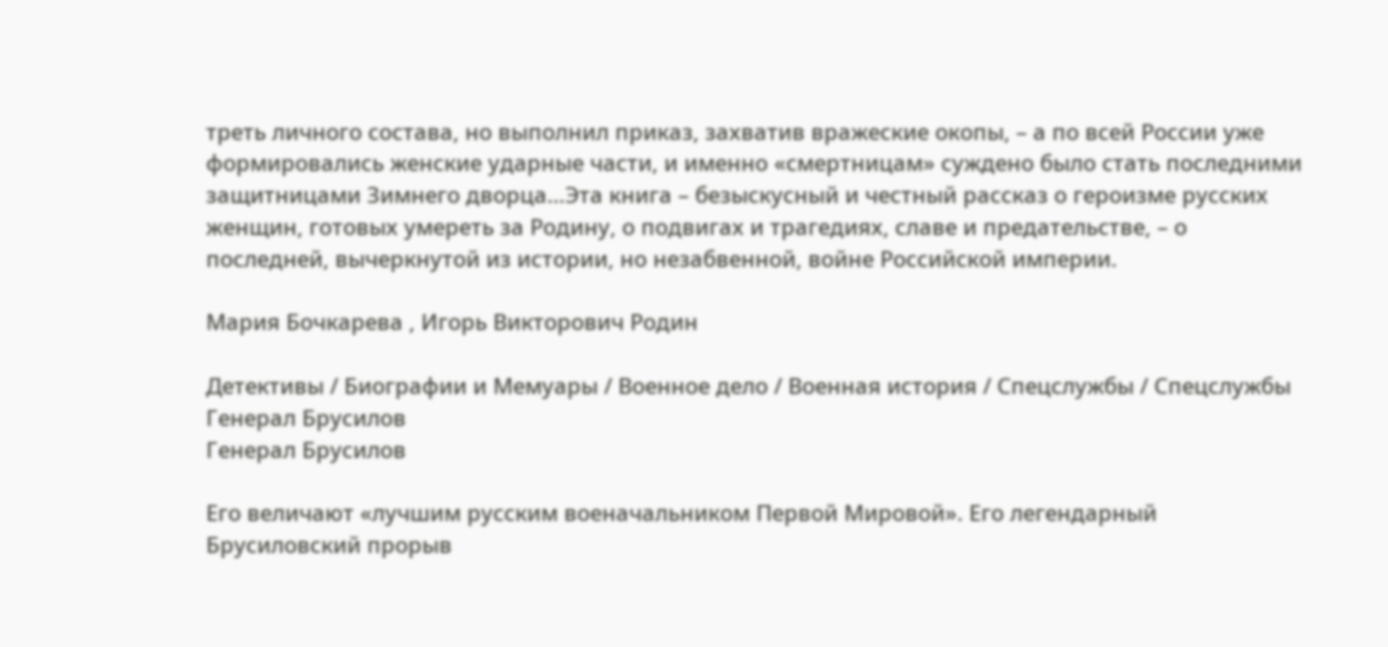треть личного состава, но выполнил приказ, захватив вражеские окопы, – а по всей России уже формировались женские ударные части, и именно «смертницам» суждено было стать последними защитницами Зимнего дворца…Эта книга – безыскусный и честный рассказ о героизме русских женщин, готовых умереть за Родину, о подвигах и трагедиях, славе и предательстве, – о последней, вычеркнутой из истории, но незабвенной, войне Российской империи.

Мария Бочкарева , Игорь Викторович Родин

Детективы / Биографии и Мемуары / Военное дело / Военная история / Спецслужбы / Cпецслужбы
Генерал Брусилов
Генерал Брусилов

Его величают «лучшим русским военачальником Первой Мировой». Его легендарный Брусиловский прорыв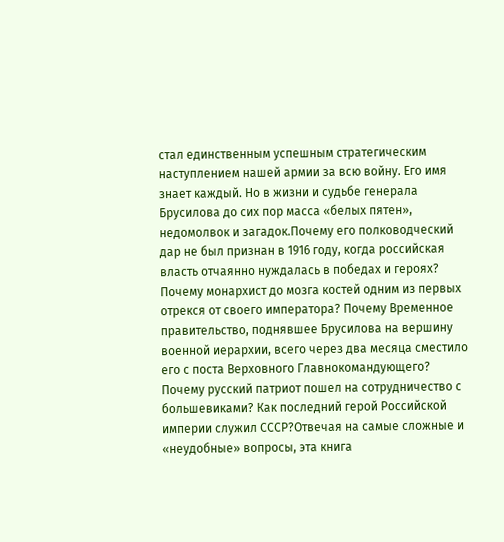стал единственным успешным стратегическим наступлением нашей армии за всю войну. Его имя знает каждый. Но в жизни и судьбе генерала Брусилова до сих пор масса «белых пятен», недомолвок и загадок.Почему его полководческий дар не был признан в 1916 году, когда российская власть отчаянно нуждалась в победах и героях? Почему монархист до мозга костей одним из первых отрекся от своего императора? Почему Временное правительство, поднявшее Брусилова на вершину военной иерархии, всего через два месяца сместило его с поста Верховного Главнокомандующего? Почему русский патриот пошел на сотрудничество с большевиками? Как последний герой Российской империи служил СССР?Отвечая на самые сложные и «неудобные» вопросы, эта книга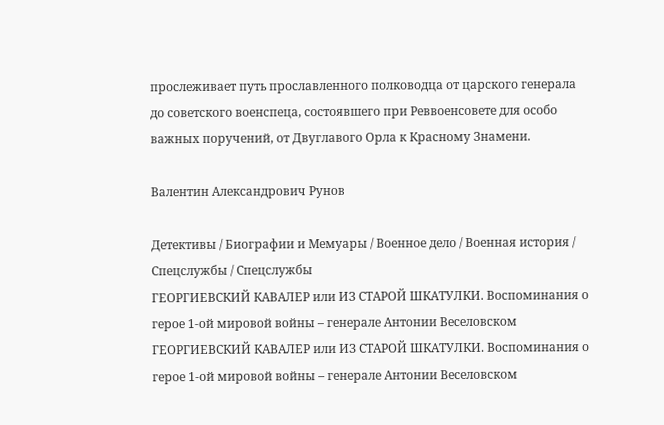прослеживает путь прославленного полководца от царского генерала до советского военспеца, состоявшего при Реввоенсовете для особо важных поручений, от Двуглавого Орла к Красному Знамени.

Валентин Александрович Рунов

Детективы / Биографии и Мемуары / Военное дело / Военная история / Спецслужбы / Cпецслужбы
ГЕОРГИЕВСКИЙ КАВАЛЕР или ИЗ СТАРОЙ ШКАТУЛКИ. Воспоминания о герое 1-ой мировой войны – генерале Антонии Веселовском
ГЕОРГИЕВСКИЙ КАВАЛЕР или ИЗ СТАРОЙ ШКАТУЛКИ. Воспоминания о герое 1-ой мировой войны – генерале Антонии Веселовском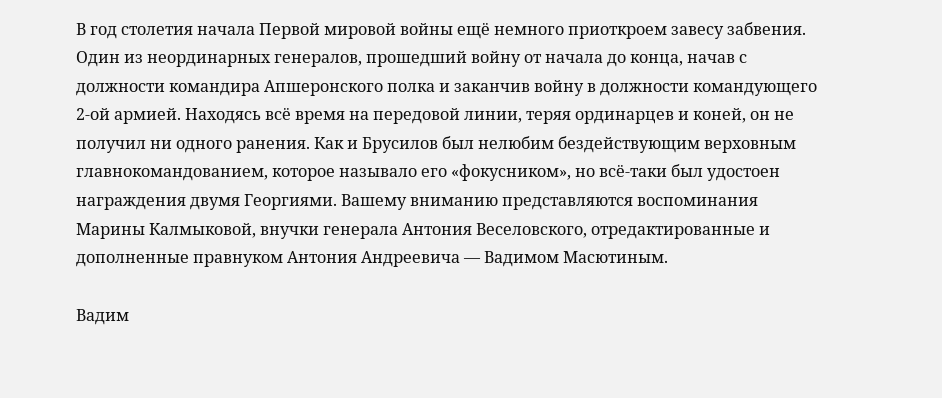В год столетия начала Первой мировой войны ещё немного приоткроем завесу забвения. Один из неординарных генералов, прошедший войну от начала до конца, начав с должности командира Апшеронского полка и заканчив войну в должности командующего 2-ой армией. Находясь всё время на передовой линии, теряя ординарцев и коней, он не получил ни одного ранения. Как и Брусилов был нелюбим бездействующим верховным главнокомандованием, которое называло его «фокусником», но всё-таки был удостоен награждения двумя Георгиями. Вашему вниманию представляются воспоминания Марины Калмыковой, внучки генерала Антония Веселовского, отредактированные и дополненные правнуком Антония Андреевича — Вадимом Масютиным.

Вадим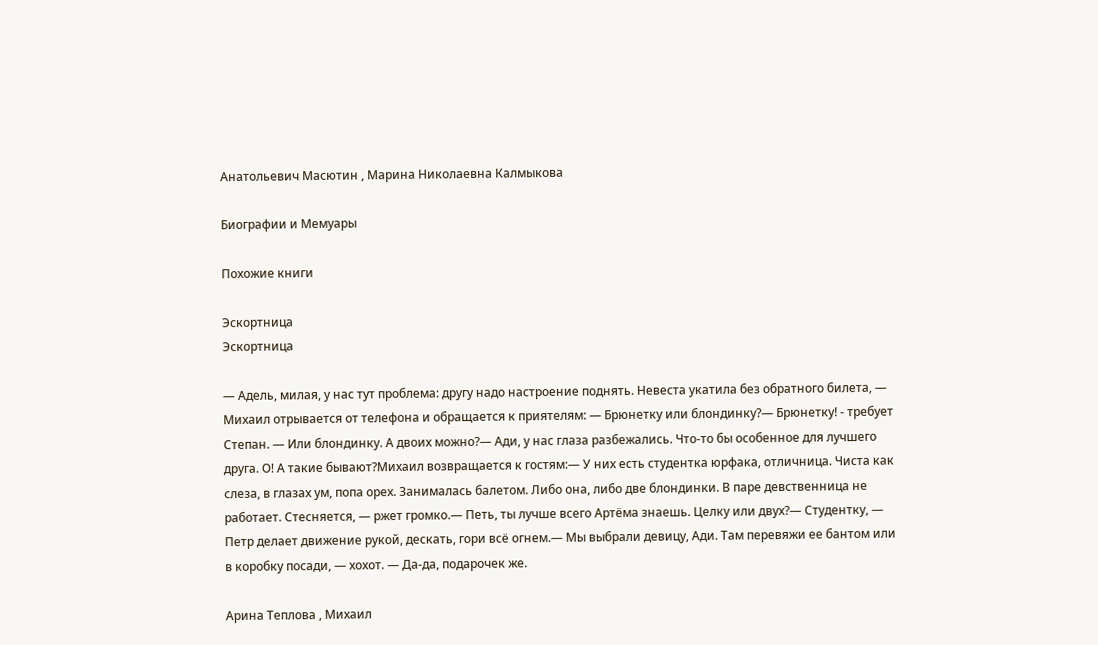Анатольевич Масютин , Марина Николаевна Калмыкова

Биографии и Мемуары

Похожие книги

Эскортница
Эскортница

— Адель, милая, у нас тут проблема: другу надо настроение поднять. Невеста укатила без обратного билета, — Михаил отрывается от телефона и обращается к приятелям: — Брюнетку или блондинку?— Брюнетку! - требует Степан. — Или блондинку. А двоих можно?— Ади, у нас глаза разбежались. Что-то бы особенное для лучшего друга. О! А такие бывают?Михаил возвращается к гостям:— У них есть студентка юрфака, отличница. Чиста как слеза, в глазах ум, попа орех. Занималась балетом. Либо она, либо две блондинки. В паре девственница не работает. Стесняется, — ржет громко.— Петь, ты лучше всего Артёма знаешь. Целку или двух?— Студентку, — Петр делает движение рукой, дескать, гори всё огнем.— Мы выбрали девицу, Ади. Там перевяжи ее бантом или в коробку посади, — хохот. — Да-да, подарочек же.

Арина Теплова , Михаил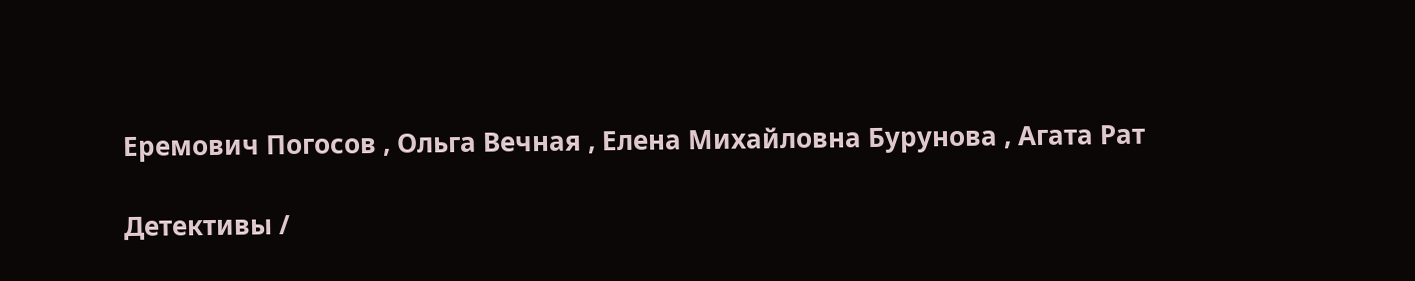Еремович Погосов , Ольга Вечная , Елена Михайловна Бурунова , Агата Рат

Детективы /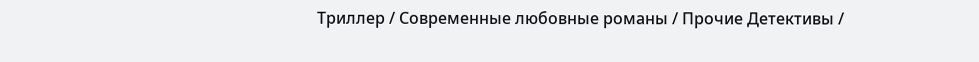Триллер / Современные любовные романы / Прочие Детективы /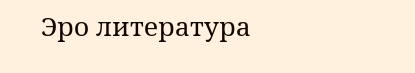Эро литература